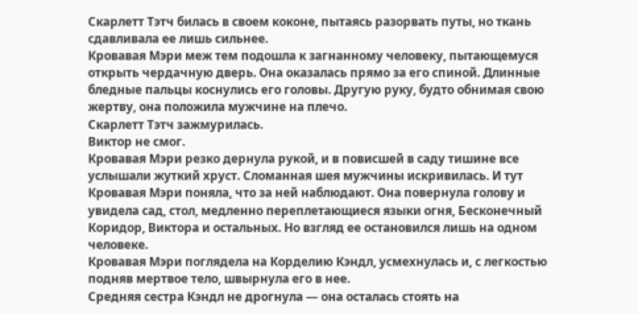Скарлетт Тэтч билась в своем коконе, пытаясь разорвать путы, но ткань сдавливала ее лишь сильнее.
Кровавая Мэри меж тем подошла к загнанному человеку, пытающемуся открыть чердачную дверь. Она оказалась прямо за его спиной. Длинные бледные пальцы коснулись его головы. Другую руку, будто обнимая свою жертву, она положила мужчине на плечо.
Скарлетт Тэтч зажмурилась.
Виктор не смог.
Кровавая Мэри резко дернула рукой, и в повисшей в саду тишине все услышали жуткий хруст. Сломанная шея мужчины искривилась. И тут Кровавая Мэри поняла, что за ней наблюдают. Она повернула голову и увидела сад, стол, медленно переплетающиеся языки огня, Бесконечный Коридор, Виктора и остальных. Но взгляд ее остановился лишь на одном человеке.
Кровавая Мэри поглядела на Корделию Кэндл, усмехнулась и, с легкостью подняв мертвое тело, швырнула его в нее.
Средняя сестра Кэндл не дрогнула — она осталась стоять на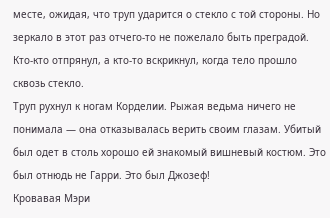месте, ожидая, что труп ударится о стекло с той стороны. Но зеркало в этот раз отчего-то не пожелало быть преградой. Кто-кто отпрянул, а кто-то вскрикнул, когда тело прошло сквозь стекло.
Труп рухнул к ногам Корделии. Рыжая ведьма ничего не понимала — она отказывалась верить своим глазам. Убитый был одет в столь хорошо ей знакомый вишневый костюм. Это был отнюдь не Гарри. Это был Джозеф!
Кровавая Мэри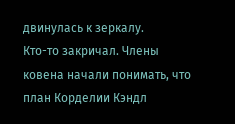двинулась к зеркалу.
Кто-то закричал. Члены ковена начали понимать, что план Корделии Кэндл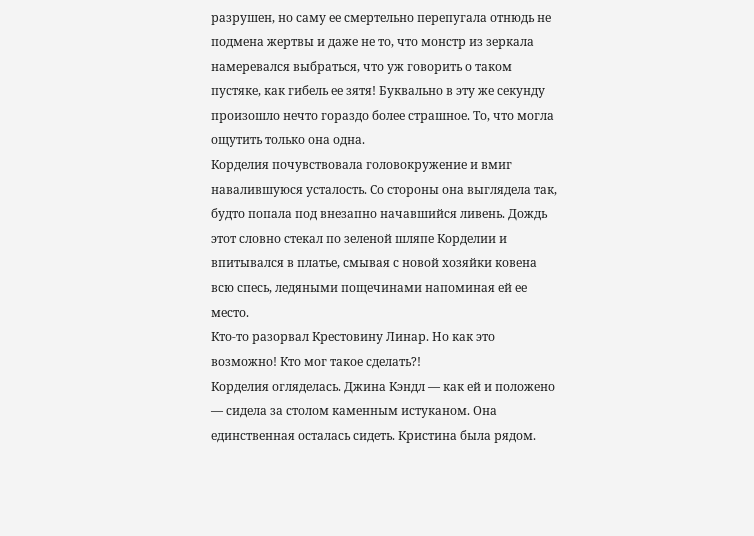разрушен, но саму ее смертельно перепугала отнюдь не подмена жертвы и даже не то, что монстр из зеркала намеревался выбраться, что уж говорить о таком пустяке, как гибель ее зятя! Буквально в эту же секунду произошло нечто гораздо более страшное. То, что могла ощутить только она одна.
Корделия почувствовала головокружение и вмиг навалившуюся усталость. Со стороны она выглядела так, будто попала под внезапно начавшийся ливень. Дождь этот словно стекал по зеленой шляпе Корделии и впитывался в платье, смывая с новой хозяйки ковена всю спесь, ледяными пощечинами напоминая ей ее место.
Кто-то разорвал Крестовину Линар. Но как это возможно! Кто мог такое сделать?!
Корделия огляделась. Джина Кэндл — как ей и положено — сидела за столом каменным истуканом. Она единственная осталась сидеть. Кристина была рядом.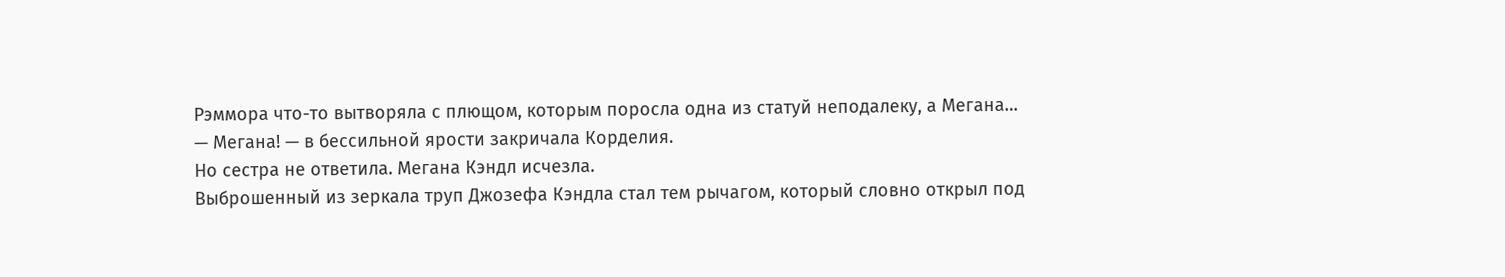Рэммора что-то вытворяла с плющом, которым поросла одна из статуй неподалеку, а Мегана…
— Мегана! — в бессильной ярости закричала Корделия.
Но сестра не ответила. Мегана Кэндл исчезла.
Выброшенный из зеркала труп Джозефа Кэндла стал тем рычагом, который словно открыл под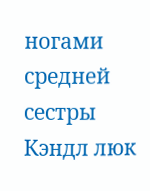ногами средней сестры Кэндл люк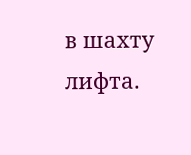в шахту лифта.